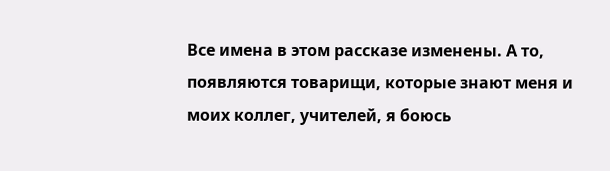Все имена в этом рассказе изменены. А то, появляются товарищи, которые знают меня и моих коллег, учителей, я боюсь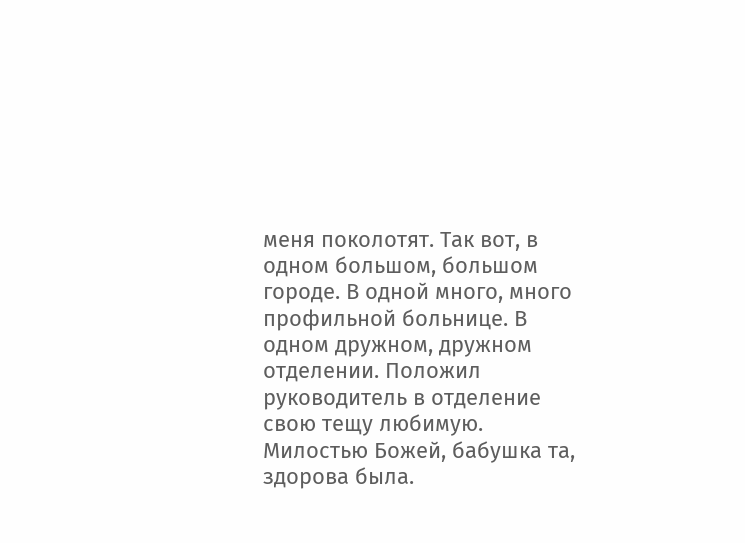меня поколотят. Так вот, в одном большом, большом городе. В одной много, много профильной больнице. В одном дружном, дружном отделении. Положил руководитель в отделение свою тещу любимую. Милостью Божей, бабушка та, здорова была.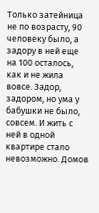Только затейница не по возрасту, 90 человеку было, а задору в ней еще на 100 осталось, как и не жила вовсе. Задор, задором, но ума у бабушки не было, совсем. И жить с ней в одной квартире стало невозможно. Домов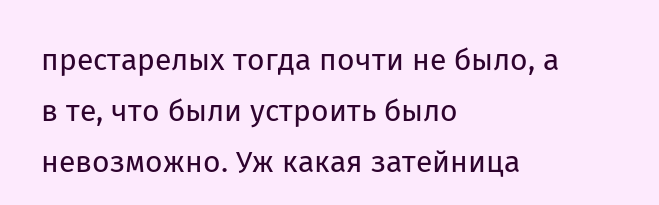престарелых тогда почти не было, а в те, что были устроить было невозможно. Уж какая затейница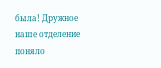была! Дружное наше отделение поняло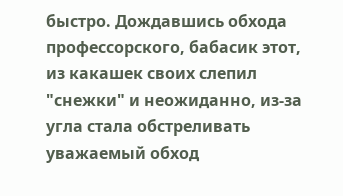быстро. Дождавшись обхода профессорского, бабасик этот, из какашек своих слепил "снежки" и неожиданно, из-за угла стала обстреливать уважаемый обход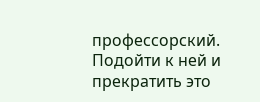профессорский. Подойти к ней и прекратить это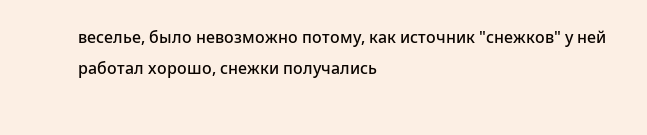веселье, было невозможно потому, как источник "снежков" у ней работал хорошо, снежки получались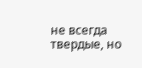не всегда твердые, но